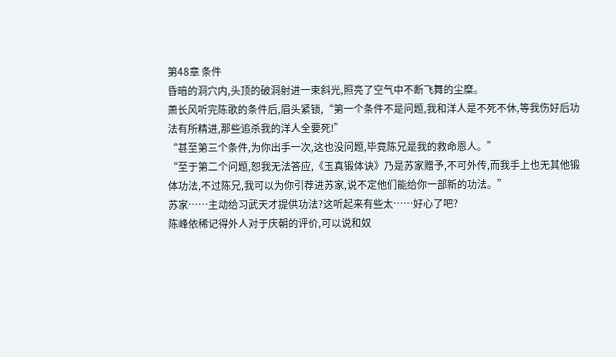第48章 条件
昏暗的洞穴内,头顶的破洞射进一束斜光,照亮了空气中不断飞舞的尘糜。
萧长风听完陈歌的条件后,眉头紧锁,“第一个条件不是问题,我和洋人是不死不休,等我伤好后功法有所精进,那些追杀我的洋人全要死!”
“甚至第三个条件,为你出手一次,这也没问题,毕竟陈兄是我的救命恩人。”
“至于第二个问题,恕我无法答应,《玉真锻体诀》乃是苏家赠予,不可外传,而我手上也无其他锻体功法,不过陈兄,我可以为你引荐进苏家,说不定他们能给你一部新的功法。”
苏家……主动给习武天才提供功法?这听起来有些太……好心了吧?
陈峰依稀记得外人对于庆朝的评价,可以说和奴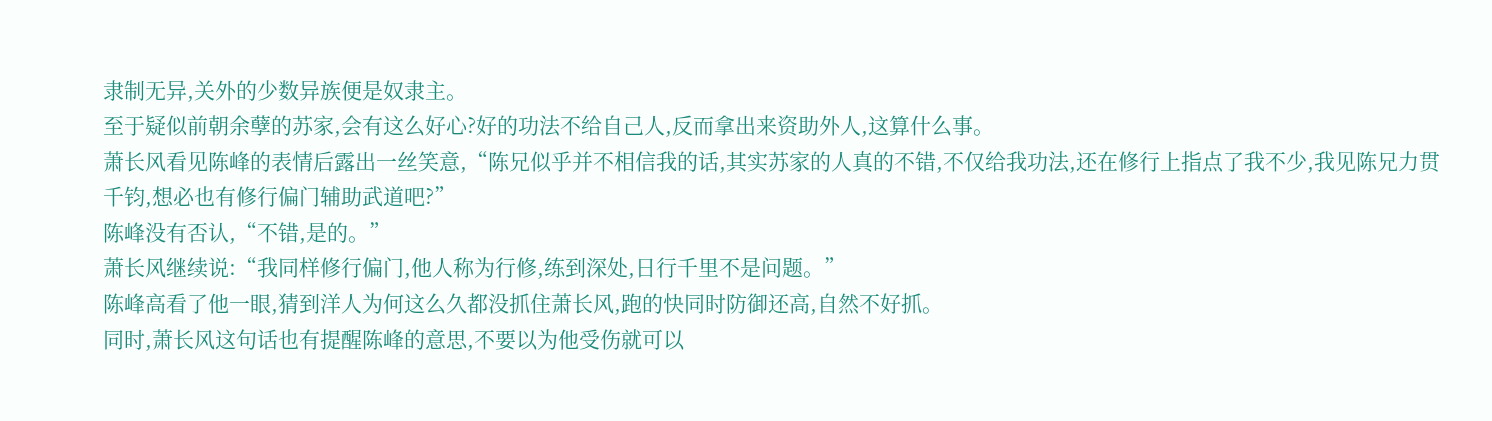隶制无异,关外的少数异族便是奴隶主。
至于疑似前朝余孽的苏家,会有这么好心?好的功法不给自己人,反而拿出来资助外人,这算什么事。
萧长风看见陈峰的表情后露出一丝笑意,“陈兄似乎并不相信我的话,其实苏家的人真的不错,不仅给我功法,还在修行上指点了我不少,我见陈兄力贯千钧,想必也有修行偏门辅助武道吧?”
陈峰没有否认,“不错,是的。”
萧长风继续说:“我同样修行偏门,他人称为行修,练到深处,日行千里不是问题。”
陈峰高看了他一眼,猜到洋人为何这么久都没抓住萧长风,跑的快同时防御还高,自然不好抓。
同时,萧长风这句话也有提醒陈峰的意思,不要以为他受伤就可以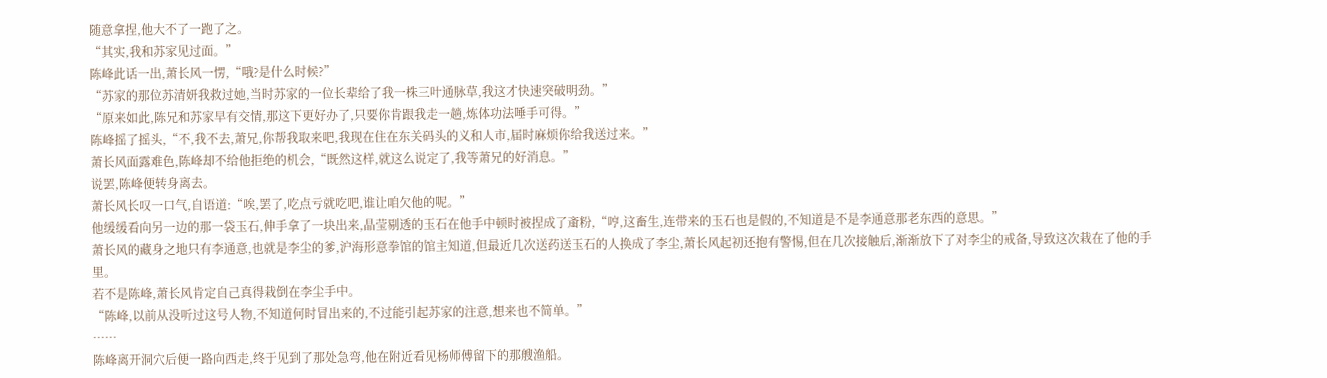随意拿捏,他大不了一跑了之。
“其实,我和苏家见过面。”
陈峰此话一出,萧长风一愣,“哦?是什么时候?”
“苏家的那位苏清妍我救过她,当时苏家的一位长辈给了我一株三叶通脉草,我这才快速突破明劲。”
“原来如此,陈兄和苏家早有交情,那这下更好办了,只要你肯跟我走一趟,炼体功法唾手可得。”
陈峰摇了摇头,“不,我不去,萧兄,你帮我取来吧,我现在住在东关码头的义和人市,届时麻烦你给我送过来。”
萧长风面露难色,陈峰却不给他拒绝的机会,“既然这样,就这么说定了,我等萧兄的好消息。”
说罢,陈峰便转身离去。
萧长风长叹一口气,自语道:“唉,罢了,吃点亏就吃吧,谁让咱欠他的呢。”
他缓缓看向另一边的那一袋玉石,伸手拿了一块出来,晶莹剔透的玉石在他手中顿时被捏成了齑粉,“哼,这畜生,连带来的玉石也是假的,不知道是不是李通意那老东西的意思。”
萧长风的藏身之地只有李通意,也就是李尘的爹,沪海形意拳馆的馆主知道,但最近几次送药送玉石的人换成了李尘,萧长风起初还抱有警惕,但在几次接触后,渐渐放下了对李尘的戒备,导致这次栽在了他的手里。
若不是陈峰,萧长风肯定自己真得栽倒在李尘手中。
“陈峰,以前从没听过这号人物,不知道何时冒出来的,不过能引起苏家的注意,想来也不简单。”
……
陈峰离开洞穴后便一路向西走,终于见到了那处急弯,他在附近看见杨师傅留下的那艘渔船。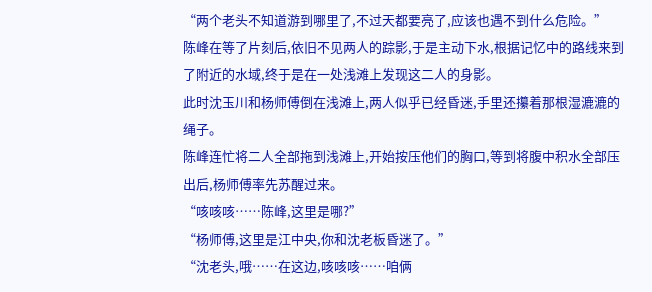“两个老头不知道游到哪里了,不过天都要亮了,应该也遇不到什么危险。”
陈峰在等了片刻后,依旧不见两人的踪影,于是主动下水,根据记忆中的路线来到了附近的水域,终于是在一处浅滩上发现这二人的身影。
此时沈玉川和杨师傅倒在浅滩上,两人似乎已经昏迷,手里还攥着那根湿漉漉的绳子。
陈峰连忙将二人全部拖到浅滩上,开始按压他们的胸口,等到将腹中积水全部压出后,杨师傅率先苏醒过来。
“咳咳咳……陈峰,这里是哪?”
“杨师傅,这里是江中央,你和沈老板昏迷了。”
“沈老头,哦……在这边,咳咳咳……咱俩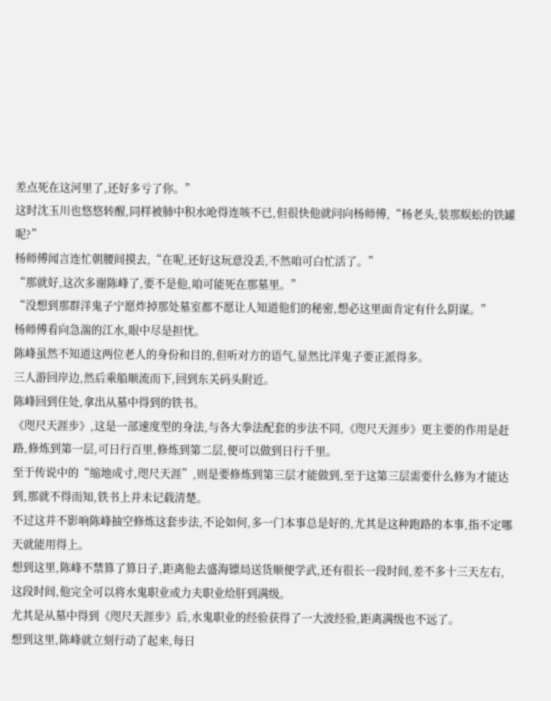差点死在这河里了,还好多亏了你。”
这时沈玉川也悠悠转醒,同样被肺中积水呛得连咳不已,但很快他就问向杨师傅,“杨老头,装那蜈蚣的铁罐呢?”
杨师傅闻言连忙朝腰间摸去,“在呢,还好这玩意没丢,不然咱可白忙活了。”
“那就好,这次多谢陈峰了,要不是他,咱可能死在那墓里。”
“没想到那群洋鬼子宁愿炸掉那处墓室都不愿让人知道他们的秘密,想必这里面肯定有什么阴谋。”
杨师傅看向急湍的江水,眼中尽是担忧。
陈峰虽然不知道这两位老人的身份和目的,但听对方的语气,显然比洋鬼子要正派得多。
三人游回岸边,然后乘船顺流而下,回到东关码头附近。
陈峰回到住处,拿出从墓中得到的铁书。
《咫尺天涯步》,这是一部速度型的身法,与各大拳法配套的步法不同,《咫尺天涯步》更主要的作用是赶路,修炼到第一层,可日行百里,修炼到第二层,便可以做到日行千里。
至于传说中的“缩地成寸,咫尺天涯”,则是要修炼到第三层才能做到,至于这第三层需要什么修为才能达到,那就不得而知,铁书上并未记载清楚。
不过这并不影响陈峰抽空修炼这套步法,不论如何,多一门本事总是好的,尤其是这种跑路的本事,指不定哪天就能用得上。
想到这里,陈峰不禁算了算日子,距离他去盛海镖局送货顺便学武,还有很长一段时间,差不多十三天左右,这段时间,他完全可以将水鬼职业或力夫职业给肝到满级。
尤其是从墓中得到《咫尺天涯步》后,水鬼职业的经验获得了一大波经验,距离满级也不远了。
想到这里,陈峰就立刻行动了起来,每日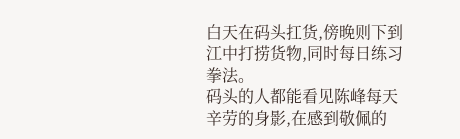白天在码头扛货,傍晚则下到江中打捞货物,同时每日练习拳法。
码头的人都能看见陈峰每天辛劳的身影,在感到敬佩的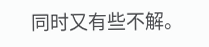同时又有些不解。